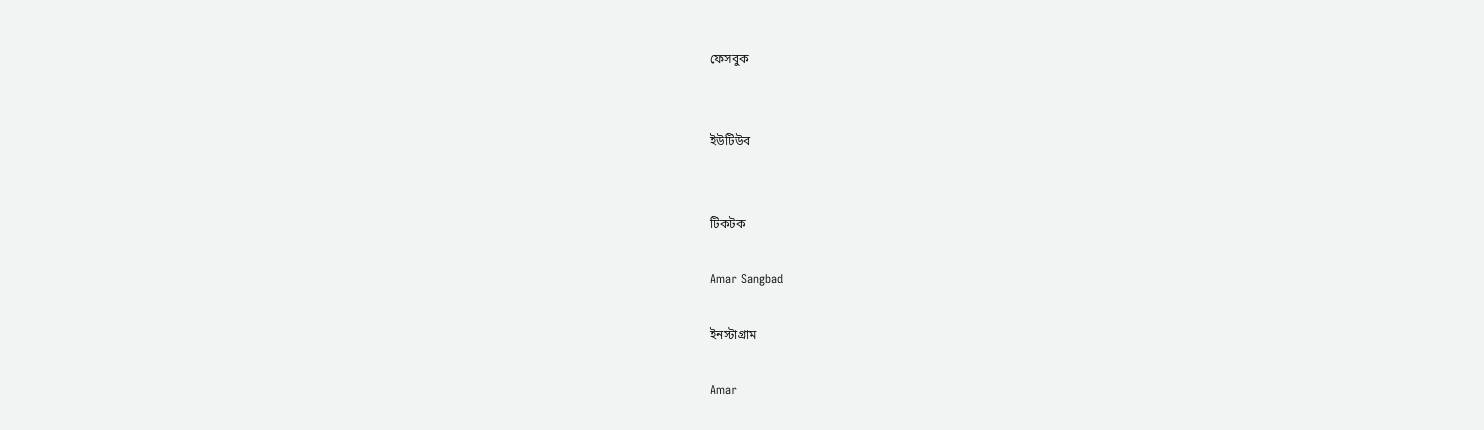ফেসবুক


ইউটিউব


টিকটক

Amar Sangbad

ইনস্টাগ্রাম

Amar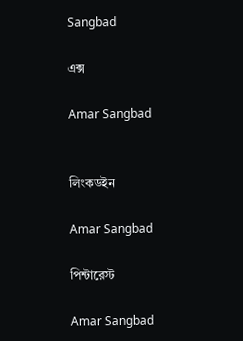Sangbad

এক্স

Amar Sangbad


লিংকডইন

Amar Sangbad

পিন্টারেস্ট

Amar Sangbad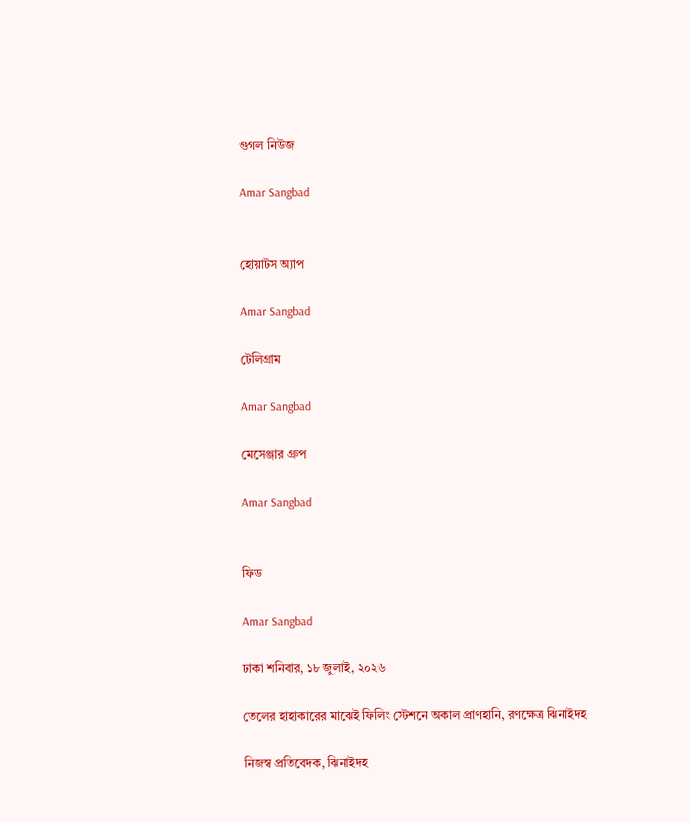গুগল নিউজ

Amar Sangbad


হোয়াটস অ্যাপ

Amar Sangbad

টেলিগ্রাম

Amar Sangbad

মেসেঞ্জার গ্রুপ

Amar Sangbad


ফিড

Amar Sangbad

ঢাকা শনিবার, ১৮ জুলাই, ২০২৬

তেলের হাহাকারের মাঝেই ফিলিং স্টেশনে অকাল প্রাণহানি, রণক্ষেত্র ঝিনাইদহ

নিজস্ব প্রতিবেদক, ঝিনাইদহ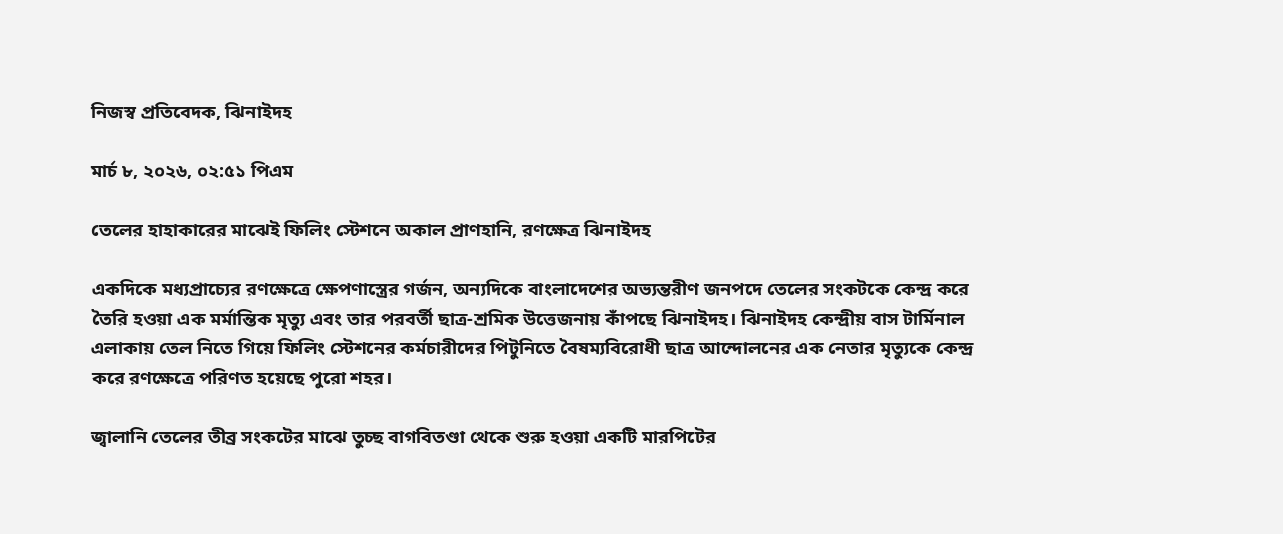নিজস্ব প্রতিবেদক, ঝিনাইদহ

মার্চ ৮, ২০২৬, ০২:৫১ পিএম

তেলের হাহাকারের মাঝেই ফিলিং স্টেশনে অকাল প্রাণহানি, রণক্ষেত্র ঝিনাইদহ

একদিকে মধ্যপ্রাচ্যের রণক্ষেত্রে ক্ষেপণাস্ত্রের গর্জন, অন্যদিকে বাংলাদেশের অভ্যন্তরীণ জনপদে তেলের সংকটকে কেন্দ্র করে তৈরি হওয়া এক মর্মান্তিক মৃত্যু এবং তার পরবর্তী ছাত্র-শ্রমিক উত্তেজনায় কাঁপছে ঝিনাইদহ। ঝিনাইদহ কেন্দ্রীয় বাস টার্মিনাল এলাকায় তেল নিতে গিয়ে ফিলিং স্টেশনের কর্মচারীদের পিটুনিতে বৈষম্যবিরোধী ছাত্র আন্দোলনের এক নেতার মৃত্যুকে কেন্দ্র করে রণক্ষেত্রে পরিণত হয়েছে পুরো শহর।

জ্বালানি তেলের তীব্র সংকটের মাঝে তুচ্ছ বাগবিতণ্ডা থেকে শুরু হওয়া একটি মারপিটের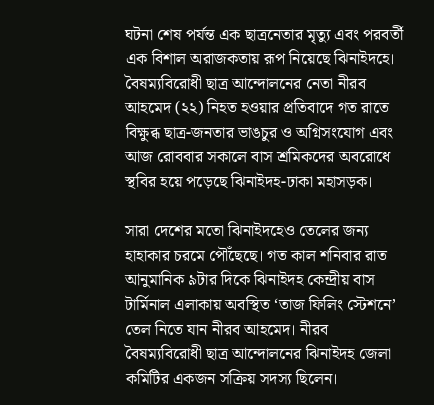ঘটনা শেষ পর্যন্ত এক ছাত্রনেতার মৃত্যু এবং পরবর্তী এক বিশাল অরাজকতায় রূপ নিয়েছে ঝিনাইদহে। বৈষম্যবিরোধী ছাত্র আন্দোলনের নেতা নীরব আহমেদ (২২) নিহত হওয়ার প্রতিবাদে গত রাতে বিক্ষুব্ধ ছাত্র-জনতার ভাঙচুর ও অগ্নিসংযোগ এবং আজ রোববার সকালে বাস শ্রমিকদের অবরোধে স্থবির হয়ে পড়েছে ঝিনাইদহ-ঢাকা মহাসড়ক।

সারা দেশের মতো ঝিনাইদহেও তেলের জন্য হাহাকার চরমে পৌঁছেছে। গত কাল শনিবার রাত আনুমানিক ৯টার দিকে ঝিনাইদহ কেন্দ্রীয় বাস টার্মিনাল এলাকায় অবস্থিত ‘তাজ ফিলিং স্টেশনে’ তেল নিতে যান নীরব আহমেদ। নীরব বৈষম্যবিরোধী ছাত্র আন্দোলনের ঝিনাইদহ জেলা কমিটির একজন সক্রিয় সদস্য ছিলেন।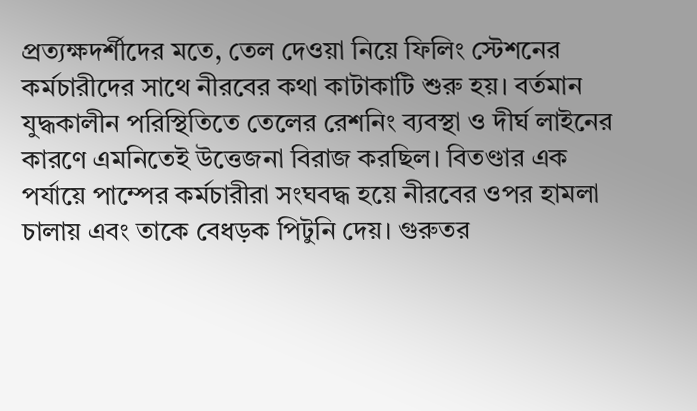প্রত্যক্ষদর্শীদের মতে, তেল দেওয়া নিয়ে ফিলিং স্টেশনের কর্মচারীদের সাথে নীরবের কথা কাটাকাটি শুরু হয়। বর্তমান যুদ্ধকালীন পরিস্থিতিতে তেলের রেশনিং ব্যবস্থা ও দীর্ঘ লাইনের কারণে এমনিতেই উত্তেজনা বিরাজ করছিল। বিতণ্ডার এক পর্যায়ে পাম্পের কর্মচারীরা সংঘবদ্ধ হয়ে নীরবের ওপর হামলা চালায় এবং তাকে বেধড়ক পিটুনি দেয়। গুরুতর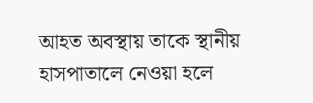আহত অবস্থায় তাকে স্থানীয় হাসপাতালে নেওয়া হলে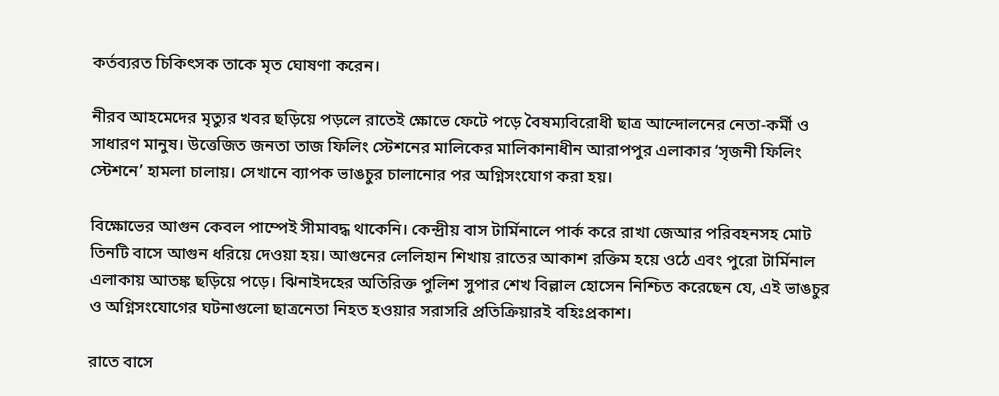কর্তব্যরত চিকিৎসক তাকে মৃত ঘোষণা করেন।

নীরব আহমেদের মৃত্যুর খবর ছড়িয়ে পড়লে রাতেই ক্ষোভে ফেটে পড়ে বৈষম্যবিরোধী ছাত্র আন্দোলনের নেতা-কর্মী ও সাধারণ মানুষ। উত্তেজিত জনতা তাজ ফিলিং স্টেশনের মালিকের মালিকানাধীন আরাপপুর এলাকার ‘সৃজনী ফিলিং স্টেশনে’ হামলা চালায়। সেখানে ব্যাপক ভাঙচুর চালানোর পর অগ্নিসংযোগ করা হয়।

বিক্ষোভের আগুন কেবল পাম্পেই সীমাবদ্ধ থাকেনি। কেন্দ্রীয় বাস টার্মিনালে পার্ক করে রাখা জেআর পরিবহনসহ মোট তিনটি বাসে আগুন ধরিয়ে দেওয়া হয়। আগুনের লেলিহান শিখায় রাতের আকাশ রক্তিম হয়ে ওঠে এবং পুরো টার্মিনাল এলাকায় আতঙ্ক ছড়িয়ে পড়ে। ঝিনাইদহের অতিরিক্ত পুলিশ সুপার শেখ বিল্লাল হোসেন নিশ্চিত করেছেন যে, এই ভাঙচুর ও অগ্নিসংযোগের ঘটনাগুলো ছাত্রনেতা নিহত হওয়ার সরাসরি প্রতিক্রিয়ারই বহিঃপ্রকাশ।

রাতে বাসে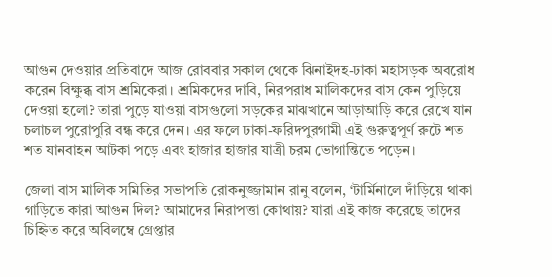আগুন দেওয়ার প্রতিবাদে আজ রোববার সকাল থেকে ঝিনাইদহ-ঢাকা মহাসড়ক অবরোধ করেন বিক্ষুব্ধ বাস শ্রমিকেরা। শ্রমিকদের দাবি, নিরপরাধ মালিকদের বাস কেন পুড়িয়ে দেওয়া হলো? তারা পুড়ে যাওয়া বাসগুলো সড়কের মাঝখানে আড়াআড়ি করে রেখে যান চলাচল পুরোপুরি বন্ধ করে দেন। এর ফলে ঢাকা-ফরিদপুরগামী এই গুরুত্বপূর্ণ রুটে শত শত যানবাহন আটকা পড়ে এবং হাজার হাজার যাত্রী চরম ভোগান্তিতে পড়েন।

জেলা বাস মালিক সমিতির সভাপতি রোকনুজ্জামান রানু বলেন, ‘টার্মিনালে দাঁড়িয়ে থাকা গাড়িতে কারা আগুন দিল? আমাদের নিরাপত্তা কোথায়? যারা এই কাজ করেছে তাদের চিহ্নিত করে অবিলম্বে গ্রেপ্তার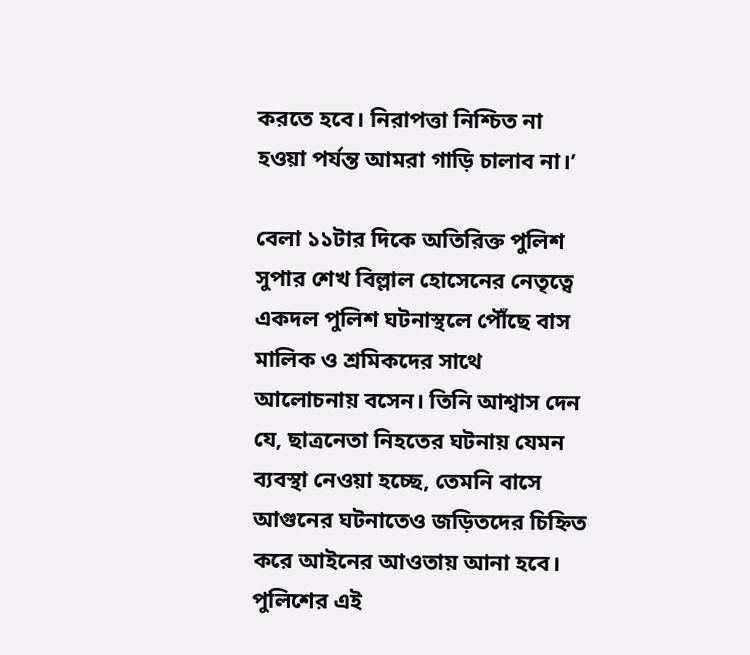করতে হবে। নিরাপত্তা নিশ্চিত না হওয়া পর্যন্ত আমরা গাড়ি চালাব না।’

বেলা ১১টার দিকে অতিরিক্ত পুলিশ সুপার শেখ বিল্লাল হোসেনের নেতৃত্বে একদল পুলিশ ঘটনাস্থলে পৌঁছে বাস মালিক ও শ্রমিকদের সাথে আলোচনায় বসেন। তিনি আশ্বাস দেন যে, ছাত্রনেতা নিহতের ঘটনায় যেমন ব্যবস্থা নেওয়া হচ্ছে, তেমনি বাসে আগুনের ঘটনাতেও জড়িতদের চিহ্নিত করে আইনের আওতায় আনা হবে। পুলিশের এই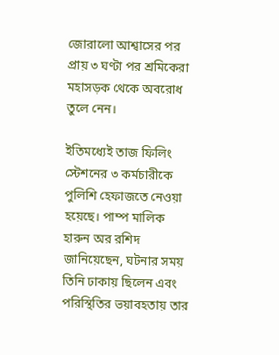জোরালো আশ্বাসের পর প্রায় ৩ ঘণ্টা পর শ্রমিকেরা মহাসড়ক থেকে অবরোধ তুলে নেন।

ইতিমধ্যেই তাজ ফিলিং স্টেশনের ৩ কর্মচারীকে পুলিশি হেফাজতে নেওয়া হয়েছে। পাম্প মালিক হারুন অর রশিদ জানিয়েছেন, ঘটনার সময় তিনি ঢাকায় ছিলেন এবং পরিস্থিতির ভয়াবহতায় তার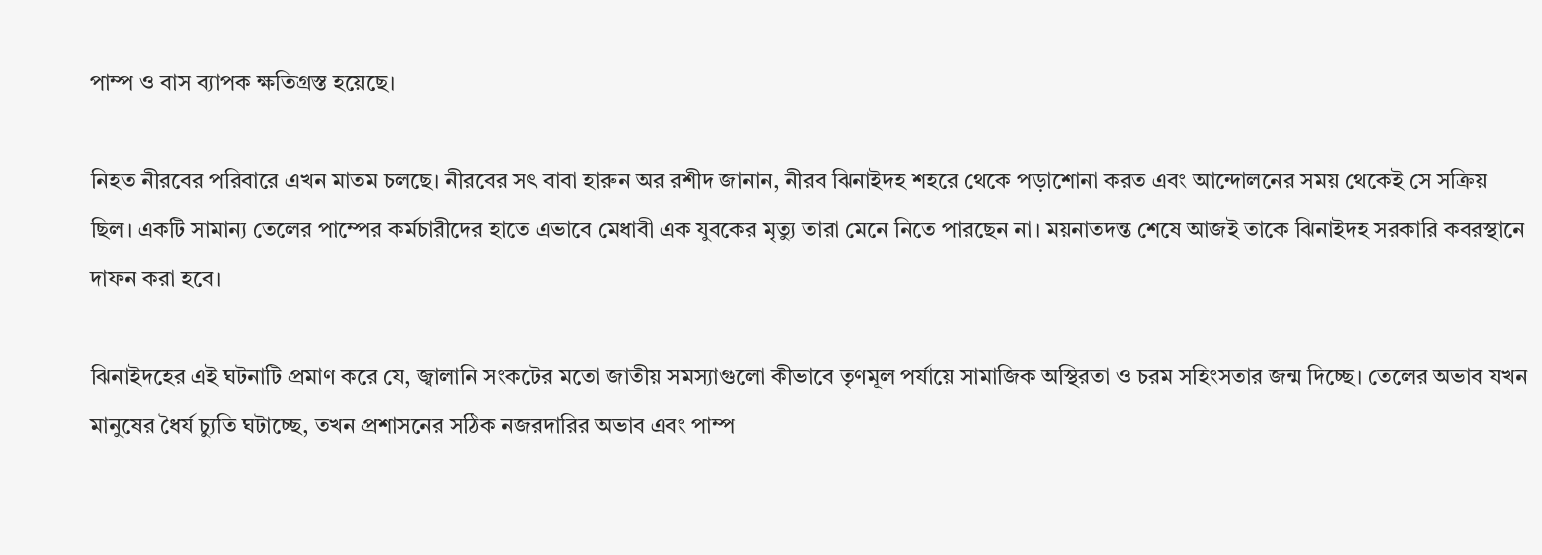পাম্প ও বাস ব্যাপক ক্ষতিগ্রস্ত হয়েছে।

নিহত নীরবের পরিবারে এখন মাতম চলছে। নীরবের সৎ বাবা হারুন অর রশীদ জানান, নীরব ঝিনাইদহ শহরে থেকে পড়াশোনা করত এবং আন্দোলনের সময় থেকেই সে সক্রিয় ছিল। একটি সামান্য তেলের পাম্পের কর্মচারীদের হাতে এভাবে মেধাবী এক যুবকের মৃত্যু তারা মেনে নিতে পারছেন না। ময়নাতদন্ত শেষে আজই তাকে ঝিনাইদহ সরকারি কবরস্থানে দাফন করা হবে।

ঝিনাইদহের এই ঘটনাটি প্রমাণ করে যে, জ্বালানি সংকটের মতো জাতীয় সমস্যাগুলো কীভাবে তৃণমূল পর্যায়ে সামাজিক অস্থিরতা ও চরম সহিংসতার জন্ম দিচ্ছে। তেলের অভাব যখন মানুষের ধৈর্য চ্যুতি ঘটাচ্ছে, তখন প্রশাসনের সঠিক নজরদারির অভাব এবং পাম্প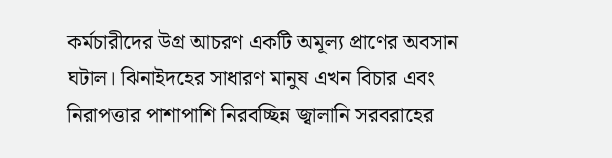কর্মচারীদের উগ্র আচরণ একটি অমূল্য প্রাণের অবসান ঘটাল। ঝিনাইদহের সাধারণ মানুষ এখন বিচার এবং নিরাপত্তার পাশাপাশি নিরবচ্ছিন্ন জ্বালানি সরবরাহের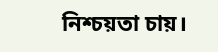নিশ্চয়তা চায়।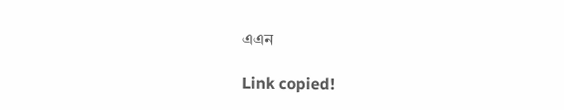এএন

Link copied!